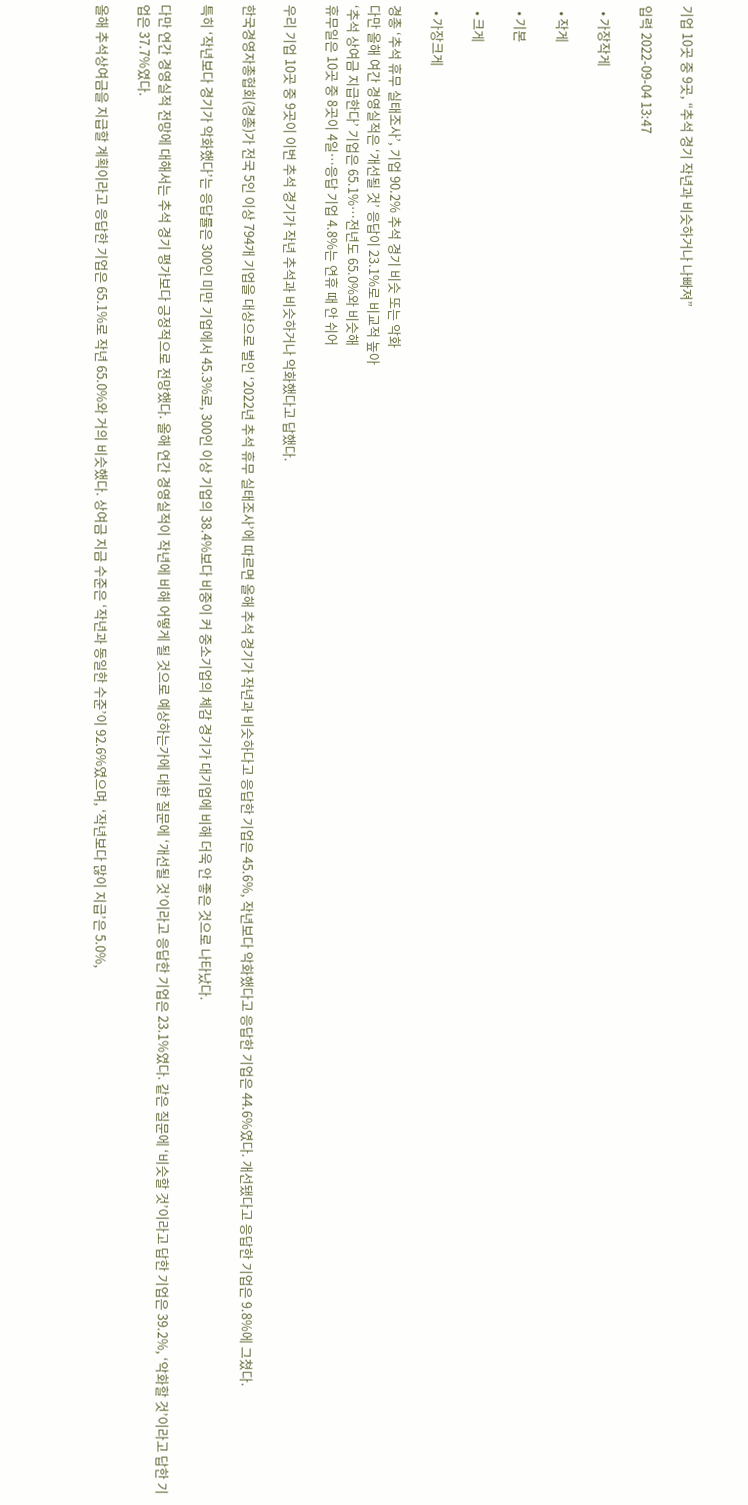기업 10곳 중 9곳, “추석 경기 작년과 비슷하거나 나빠져”

입력 2022-09-04 13:47

  • 가장작게

  • 작게

  • 기본

  • 크게

  • 가장크게

경총 ‘추석 휴무 실태조사’, 기업 90.2% 추석 경기 비슷 또는 악화
다만 올해 여간 경영실적은 ‘개선될 것’ 응답이 23.1%로 비교적 높아
‘추석 상여금 지급한다’ 기업은 65.1%…전년도 65.0%와 비슷해
휴무일은 10곳 중 8곳이 4일…응답 기업 4.8%는 연휴 때 안 쉬어

우리 기업 10곳 중 9곳이 이번 추석 경기가 작년 추석과 비슷하거나 악화했다고 답했다.

한국경영자총협회(경총)가 전국 5인 이상 794개 기업을 대상으로 벌인 ‘2022년 추석 휴무 실태조사’에 따르면 올해 추석 경기가 작년과 비슷하다고 응답한 기업은 45.6%, 작년보다 악화했다고 응답한 기업은 44.6%였다. 개선됐다고 응답한 기업은 9.8%에 그쳤다.

특히 ‘작년보다 경기가 악화했다’는 응답률은 300인 미만 기업에서 45.3%로, 300인 이상 기업의 38.4%보다 비중이 커 중소기업의 체감 경기가 대기업에 비해 더욱 안 좋은 것으로 나타났다.

다만 연간 경영실적 전망에 대해서는 추석 경기 평가보다 긍정적으로 전망했다. 올해 연간 경영실적이 작년에 비해 어떻게 될 것으로 예상하는가에 대한 질문에 ‘개선될 것’이라고 응답한 기업은 23.1%였다. 같은 질문에 ‘비슷할 것’이라고 답한 기업은 39.2%, ‘악화할 것’이라고 답한 기업은 37.7%였다.

올해 추석상여금을 지급할 계획이라고 응답한 기업은 65.1%로 작년 65.0%와 거의 비슷했다. 상여금 지금 수준은 ‘작년과 동일한 수준’이 92.6%였으며, ‘작년보다 많이 지급’은 5.0%,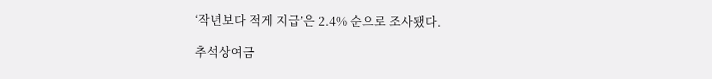‘작년보다 적게 지급’은 2.4% 순으로 조사됐다.

추석상여금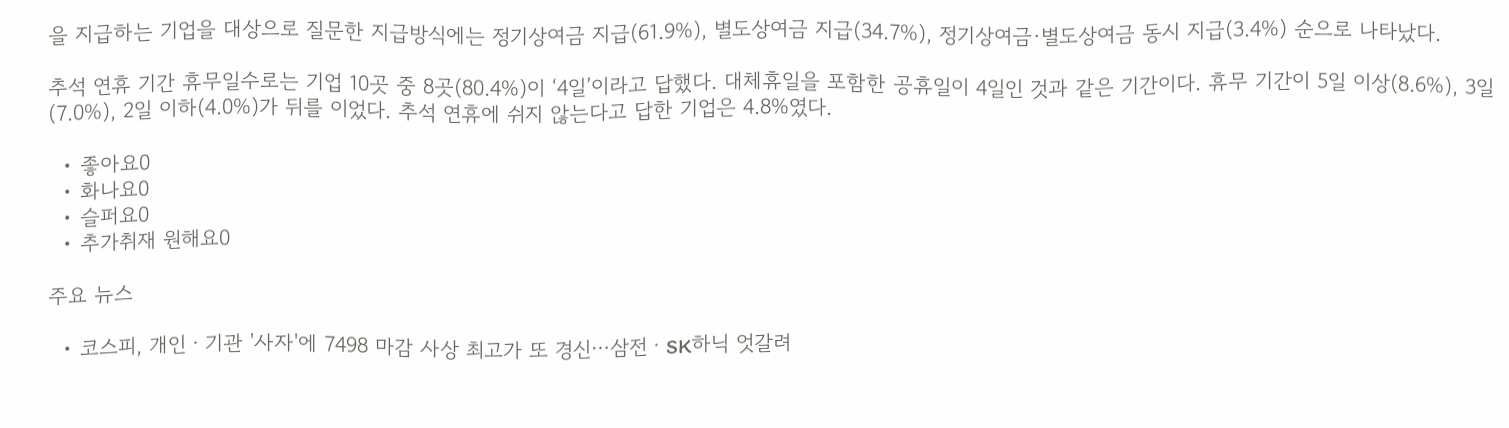을 지급하는 기업을 대상으로 질문한 지급방식에는 정기상여금 지급(61.9%), 별도상여금 지급(34.7%), 정기상여금·별도상여금 동시 지급(3.4%) 순으로 나타났다.

추석 연휴 기간 휴무일수로는 기업 10곳 중 8곳(80.4%)이 ‘4일’이라고 답했다. 대체휴일을 포함한 공휴일이 4일인 것과 같은 기간이다. 휴무 기간이 5일 이상(8.6%), 3일(7.0%), 2일 이하(4.0%)가 뒤를 이었다. 추석 연휴에 쉬지 않는다고 답한 기업은 4.8%였다.

  • 좋아요0
  • 화나요0
  • 슬퍼요0
  • 추가취재 원해요0

주요 뉴스

  • 코스피, 개인ㆍ기관 '사자'에 7498 마감 사상 최고가 또 경신⋯삼전ㆍSK하닉 엇갈려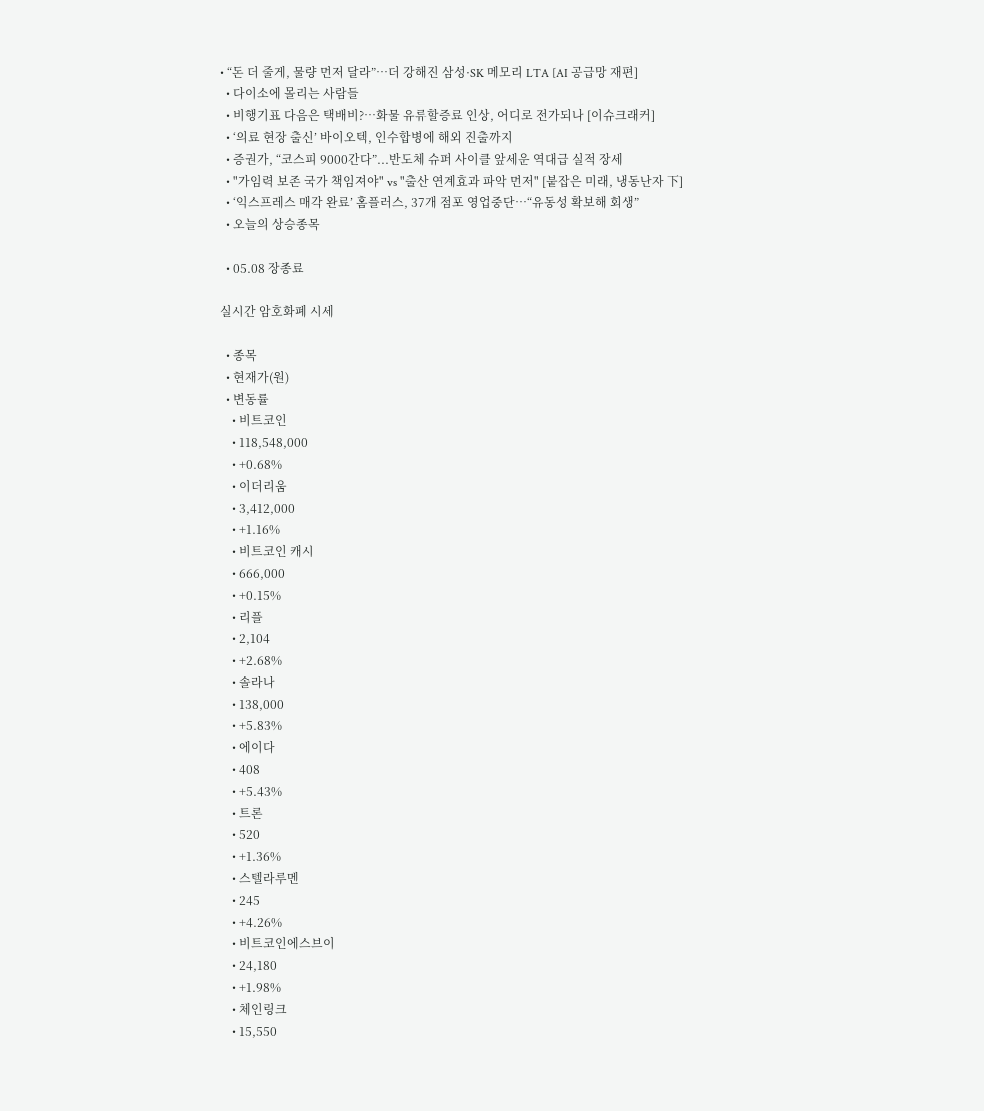• “돈 더 줄게, 물량 먼저 달라”…더 강해진 삼성·SK 메모리 LTA [AI 공급망 재편]
  • 다이소에 몰리는 사람들
  • 비행기표 다음은 택배비?⋯화물 유류할증료 인상, 어디로 전가되나 [이슈크래커]
  • ‘의료 현장 출신’ 바이오텍, 인수합병에 해외 진출까지
  • 증권가, “코스피 9000간다”...반도체 슈퍼 사이클 앞세운 역대급 실적 장세
  • "가임력 보존 국가 책임져야" vs "출산 연계효과 파악 먼저" [붙잡은 미래, 냉동난자 下]
  • ‘익스프레스 매각 완료’ 홈플러스, 37개 점포 영업중단⋯“유동성 확보해 회생”
  • 오늘의 상승종목

  • 05.08 장종료

실시간 암호화폐 시세

  • 종목
  • 현재가(원)
  • 변동률
    • 비트코인
    • 118,548,000
    • +0.68%
    • 이더리움
    • 3,412,000
    • +1.16%
    • 비트코인 캐시
    • 666,000
    • +0.15%
    • 리플
    • 2,104
    • +2.68%
    • 솔라나
    • 138,000
    • +5.83%
    • 에이다
    • 408
    • +5.43%
    • 트론
    • 520
    • +1.36%
    • 스텔라루멘
    • 245
    • +4.26%
    • 비트코인에스브이
    • 24,180
    • +1.98%
    • 체인링크
    • 15,550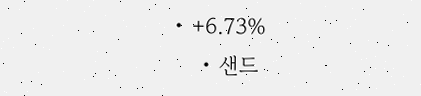• +6.73%
    • 샌드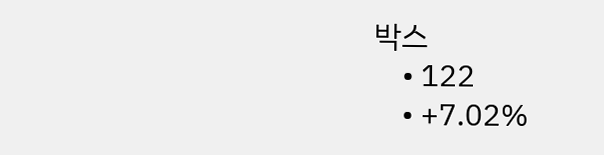박스
    • 122
    • +7.02%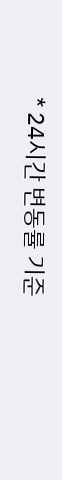* 24시간 변동률 기준